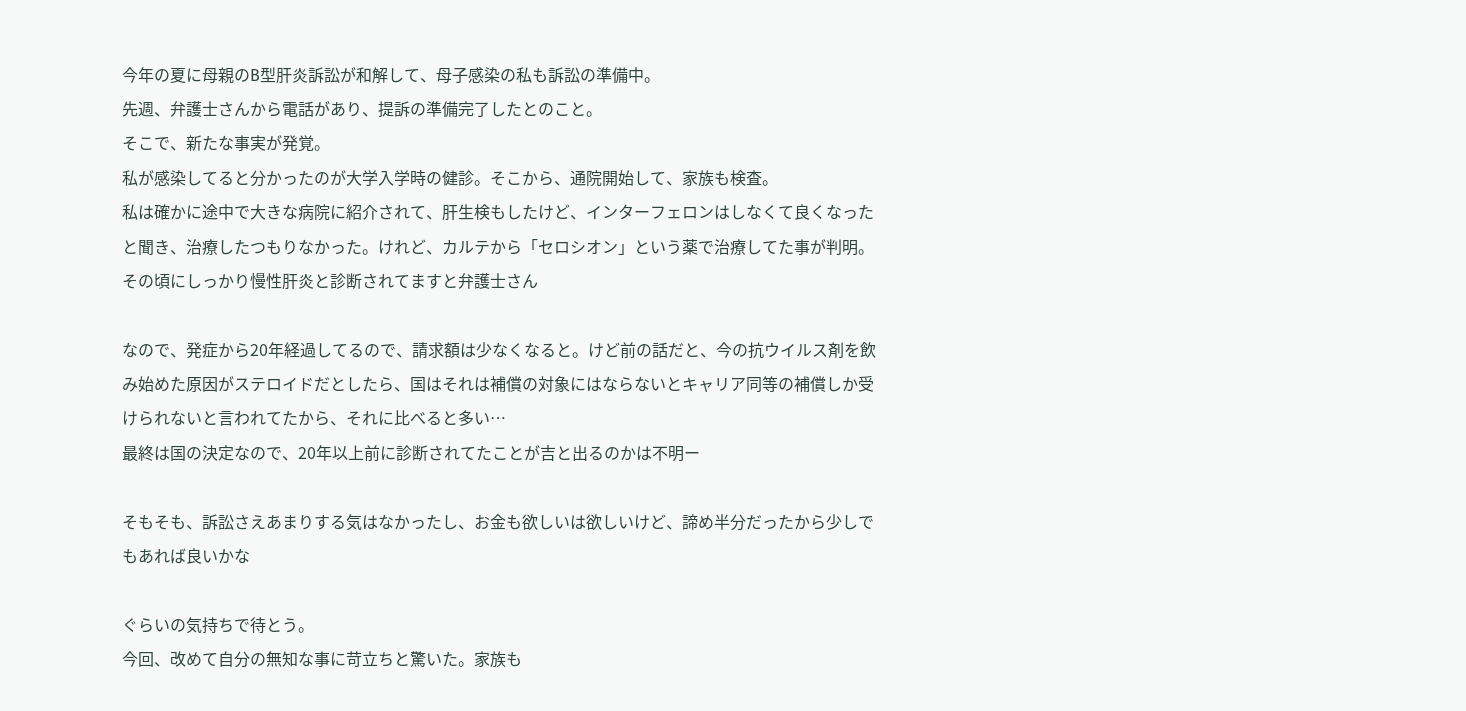今年の夏に母親のB型肝炎訴訟が和解して、母子感染の私も訴訟の準備中。
先週、弁護士さんから電話があり、提訴の準備完了したとのこと。
そこで、新たな事実が発覚。
私が感染してると分かったのが大学入学時の健診。そこから、通院開始して、家族も検査。
私は確かに途中で大きな病院に紹介されて、肝生検もしたけど、インターフェロンはしなくて良くなったと聞き、治療したつもりなかった。けれど、カルテから「セロシオン」という薬で治療してた事が判明。その頃にしっかり慢性肝炎と診断されてますと弁護士さん

なので、発症から20年経過してるので、請求額は少なくなると。けど前の話だと、今の抗ウイルス剤を飲み始めた原因がステロイドだとしたら、国はそれは補償の対象にはならないとキャリア同等の補償しか受けられないと言われてたから、それに比べると多い…
最終は国の決定なので、20年以上前に診断されてたことが吉と出るのかは不明ー

そもそも、訴訟さえあまりする気はなかったし、お金も欲しいは欲しいけど、諦め半分だったから少しでもあれば良いかな

ぐらいの気持ちで待とう。
今回、改めて自分の無知な事に苛立ちと驚いた。家族も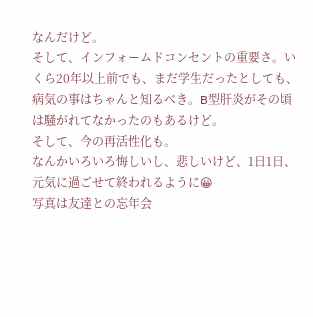なんだけど。
そして、インフォームドコンセントの重要さ。いくら20年以上前でも、まだ学生だったとしても、病気の事はちゃんと知るべき。B型肝炎がその頃は騒がれてなかったのもあるけど。
そして、今の再活性化も。
なんかいろいろ悔しいし、悲しいけど、1日1日、元気に過ごせて終われるように😀
写真は友達との忘年会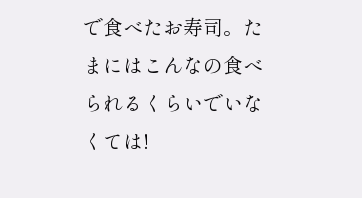で食べたお寿司。たまにはこんなの食べられるくらいでいなくては!